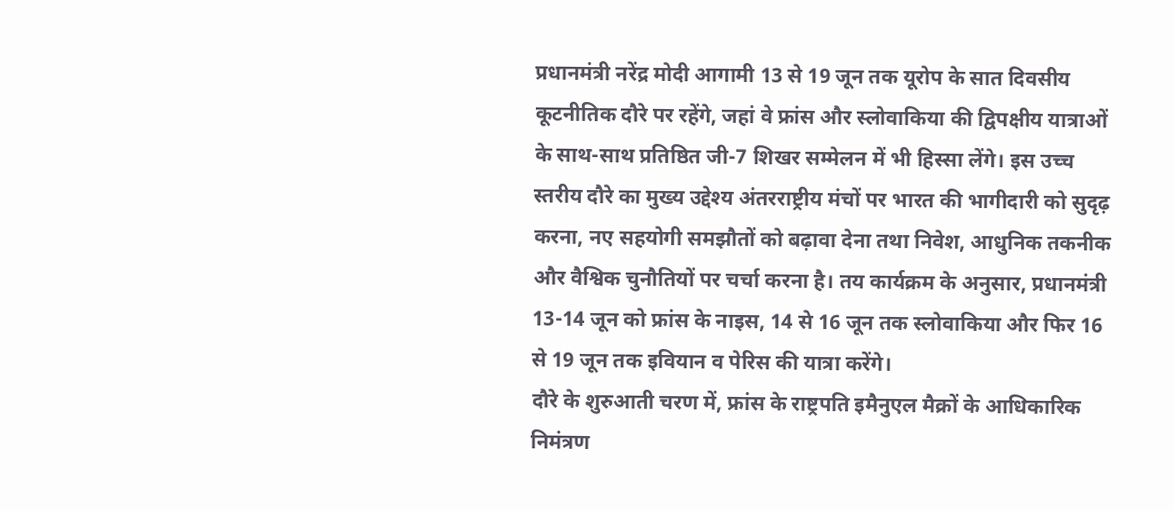प्रधानमंत्री नरेंद्र मोदी आगामी 13 से 19 जून तक यूरोप के सात दिवसीय कूटनीतिक दौरे पर रहेंगे, जहां वे फ्रांस और स्लोवाकिया की द्विपक्षीय यात्राओं के साथ-साथ प्रतिष्ठित जी-7 शिखर सम्मेलन में भी हिस्सा लेंगे। इस उच्च स्तरीय दौरे का मुख्य उद्देश्य अंतरराष्ट्रीय मंचों पर भारत की भागीदारी को सुदृढ़ करना, नए सहयोगी समझौतों को बढ़ावा देना तथा निवेश, आधुनिक तकनीक और वैश्विक चुनौतियों पर चर्चा करना है। तय कार्यक्रम के अनुसार, प्रधानमंत्री 13-14 जून को फ्रांस के नाइस, 14 से 16 जून तक स्लोवाकिया और फिर 16 से 19 जून तक इवियान व पेरिस की यात्रा करेंगे।
दौरे के शुरुआती चरण में, फ्रांस के राष्ट्रपति इमैनुएल मैक्रों के आधिकारिक निमंत्रण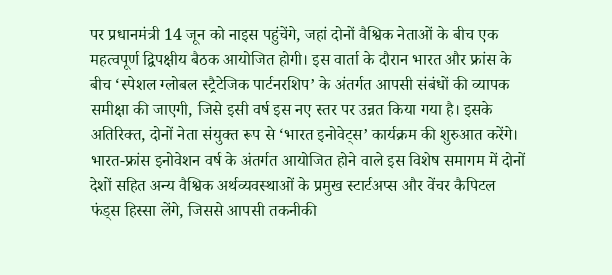पर प्रधानमंत्री 14 जून को नाइस पहुंचेंगे, जहां दोनों वैश्विक नेताओं के बीच एक महत्वपूर्ण द्विपक्षीय बैठक आयोजित होगी। इस वार्ता के दौरान भारत और फ्रांस के बीच ‘स्पेशल ग्लोबल स्ट्रैटेजिक पार्टनरशिप’ के अंतर्गत आपसी संबंधों की व्यापक समीक्षा की जाएगी, जिसे इसी वर्ष इस नए स्तर पर उन्नत किया गया है। इसके अतिरिक्त, दोनों नेता संयुक्त रूप से ‘भारत इनोवेट्स’ कार्यक्रम की शुरुआत करेंगे। भारत-फ्रांस इनोवेशन वर्ष के अंतर्गत आयोजित होने वाले इस विशेष समागम में दोनों देशों सहित अन्य वैश्विक अर्थव्यवस्थाओं के प्रमुख स्टार्टअप्स और वेंचर कैपिटल फंड्स हिस्सा लेंगे, जिससे आपसी तकनीकी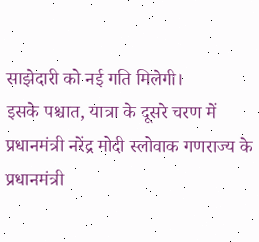साझेदारी को नई गति मिलेगी।
इसके पश्चात, यात्रा के दूसरे चरण में प्रधानमंत्री नरेंद्र मोदी स्लोवाक गणराज्य के प्रधानमंत्री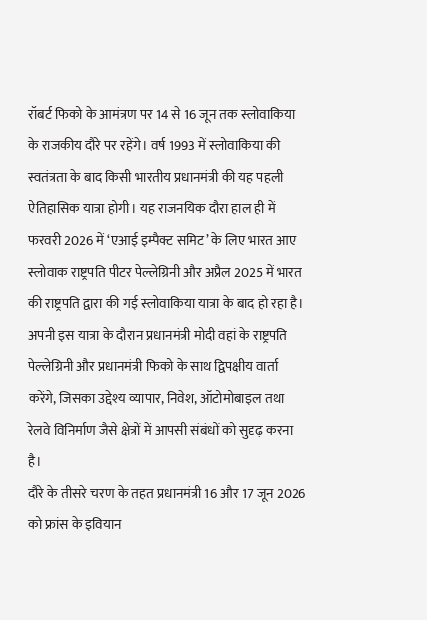रॉबर्ट फिको के आमंत्रण पर 14 से 16 जून तक स्लोवाकिया के राजकीय दौरे पर रहेंगे। वर्ष 1993 में स्लोवाकिया की स्वतंत्रता के बाद किसी भारतीय प्रधानमंत्री की यह पहली ऐतिहासिक यात्रा होगी। यह राजनयिक दौरा हाल ही में फरवरी 2026 में ‘एआई इम्पैक्ट समिट’ के लिए भारत आए स्लोवाक राष्ट्रपति पीटर पेल्लेग्रिनी और अप्रैल 2025 में भारत की राष्ट्रपति द्वारा की गई स्लोवाकिया यात्रा के बाद हो रहा है। अपनी इस यात्रा के दौरान प्रधानमंत्री मोदी वहां के राष्ट्रपति पेल्लेग्रिनी और प्रधानमंत्री फिको के साथ द्विपक्षीय वार्ता करेंगे, जिसका उद्देश्य व्यापार, निवेश, ऑटोमोबाइल तथा रेलवे विनिर्माण जैसे क्षेत्रों में आपसी संबंधों को सुदृढ़ करना है।
दौरे के तीसरे चरण के तहत प्रधानमंत्री 16 और 17 जून 2026 को फ्रांस के इवियान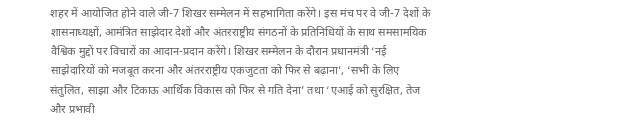शहर में आयोजित होने वाले जी-7 शिखर सम्मेलन में सहभागिता करेंगे। इस मंच पर वे जी-7 देशों के शासनाध्यक्षों, आमंत्रित साझेदार देशों और अंतरराष्ट्रीय संगठनों के प्रतिनिधियों के साथ समसामयिक वैश्विक मुद्दों पर विचारों का आदान-प्रदान करेंगे। शिखर सम्मेलन के दौरान प्रधानमंत्री ‘नई साझेदारियों को मजबूत करना और अंतरराष्ट्रीय एकजुटता को फिर से बढ़ाना’, ‘सभी के लिए संतुलित, साझा और टिकाऊ आर्थिक विकास को फिर से गति देना’ तथा ‘एआई को सुरक्षित, तेज और प्रभावी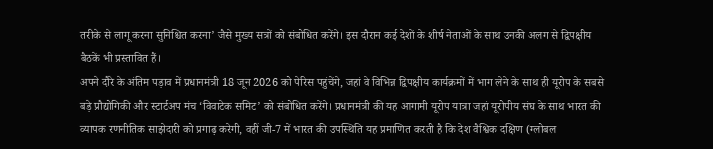तरीके से लागू करना सुनिश्चित करना’ जैसे मुख्य सत्रों को संबोधित करेंगे। इस दौरान कई देशों के शीर्ष नेताओं के साथ उनकी अलग से द्विपक्षीय बैठकें भी प्रस्तावित हैं।
अपने दौरे के अंतिम पड़ाव में प्रधानमंत्री 18 जून 2026 को पेरिस पहुंचेंगे, जहां वे विभिन्न द्विपक्षीय कार्यक्रमों में भाग लेने के साथ ही यूरोप के सबसे बड़े प्रौद्योगिकी और स्टार्टअप मंच ‘विवाटेक समिट’ को संबोधित करेंगे। प्रधानमंत्री की यह आगामी यूरोप यात्रा जहां यूरोपीय संघ के साथ भारत की व्यापक रणनीतिक साझेदारी को प्रगाढ़ करेगी, वहीं जी-7 में भारत की उपस्थिति यह प्रमाणित करती है कि देश वैश्विक दक्षिण (ग्लोबल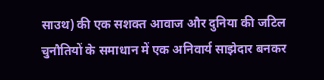साउथ) की एक सशक्त आवाज और दुनिया की जटिल चुनौतियों के समाधान में एक अनिवार्य साझेदार बनकर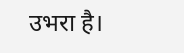उभरा है।